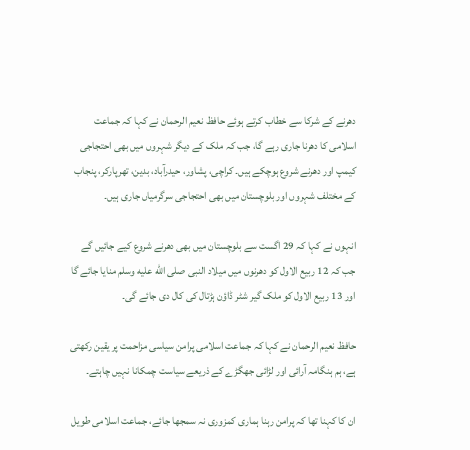دھرنے کے شرکا سے خطاب کرتے ہوئے حافظ نعیم الرحمان نے کہا کہ جماعت اسلامی کا دھرنا جاری رہے گا، جب کہ ملک کے دیگر شہروں میں بھی احتجاجی کیمپ اور دھرنے شروع ہوچکے ہیں۔ کراچی، پشاور، حیدرآباد، بدین، تھرپارکر، پنجاب کے مختلف شہروں اور بلوچستان میں بھی احتجاجی سرگرمیاں جاری ہیں۔

انہوں نے کہا کہ 29 اگست سے بلوچستان میں بھی دھرنے شروع کیے جائیں گے جب کہ 12 ربیع الاول کو دھرنوں میں میلاد النبی صلى الله عليه وسلم منایا جائے گا اور 13 ربیع الاول کو ملک گیر شٹر ڈاؤن ہڑتال کی کال دی جائے گی۔

حافظ نعیم الرحمان نے کہا کہ جماعت اسلامی پرامن سیاسی مزاحمت پر یقین رکھتی ہے، ہم ہنگامہ آرائی اور لڑائی جھگڑے کے ذریعے سیاست چمکانا نہیں چاہتے۔

ان کا کہنا تھا کہ پرامن رہنا ہماری کمزوری نہ سمجھا جائے، جماعت اسلامی طویل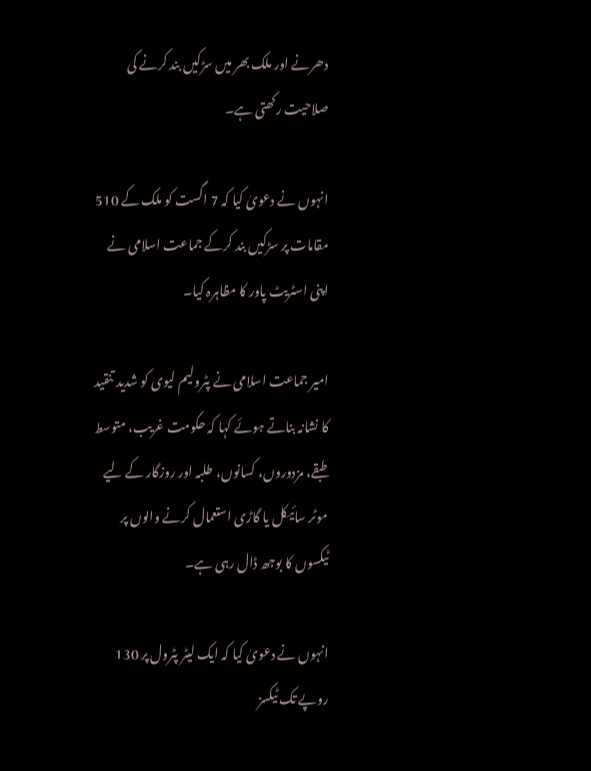دھرنے اور ملک بھر میں سڑکیں بند کرنے کی صلاحیت رکھتی ہے۔

انہوں نے دعویٰ کیا کہ 7 اگست کو ملک کے 510 مقامات پر سڑکیں بند کرکے جماعت اسلامی نے اپنی اسٹریٹ پاور کا مظاہرہ کیا۔

امیر جماعت اسلامی نے پٹرولیم لیوی کو شدید تنقید کا نشانہ بناتے ہوئے کہا کہ حکومت غریب، متوسط طبقے، مزدوروں، کسانوں، طلبہ اور روزگار کے لیے موٹر سائیکل یا گاڑی استعمال کرنے والوں پر ٹیکسوں کا بوجھ ڈال رہی ہے۔

انہوں نے دعویٰ کیا کہ ایک لیٹر پٹرول پر 130 روپے تک ٹیکسز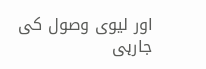اور لیوی وصول کی جارہی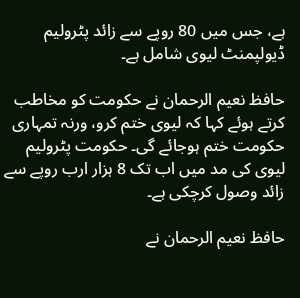ہے، جس میں 80 روپے سے زائد پٹرولیم ڈیولپمنٹ لیوی شامل ہے۔

حافظ نعیم الرحمان نے حکومت کو مخاطب کرتے ہوئے کہا کہ لیوی ختم کرو، ورنہ تمہاری حکومت ختم ہوجائے گی۔ حکومت پٹرولیم لیوی کی مد میں اب تک 8 ہزار ارب روپے سے زائد وصول کرچکی ہے۔

حافظ نعیم الرحمان نے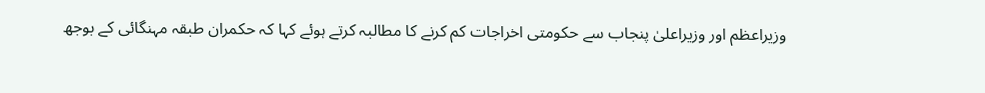وزیراعظم اور وزیراعلیٰ پنجاب سے حکومتی اخراجات کم کرنے کا مطالبہ کرتے ہوئے کہا کہ حکمران طبقہ مہنگائی کے بوجھ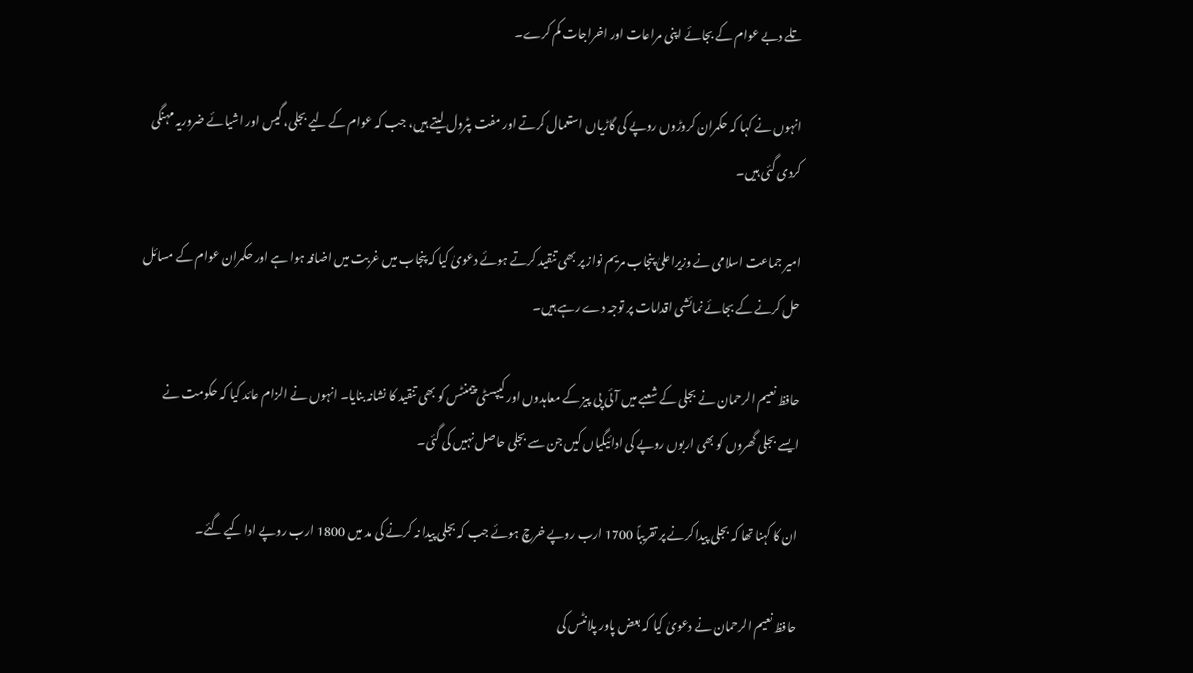تلے دبے عوام کے بجائے اپنی مراعات اور اخراجات کم کرے۔

انہوں نے کہا کہ حکمران کروڑوں روپے کی گاڑیاں استعمال کرتے اور مفت پٹرول لیتے ہیں، جب کہ عوام کے لیے بجلی، گیس اور اشیائے ضروریہ مہنگی کردی گئی ہیں۔

امیر جماعت اسلامی نے وزیراعلیٰ پنجاب مریم نواز پر بھی تنقید کرتے ہوئے دعویٰ کیا کہ پنجاب میں غربت میں اضافہ ہوا ہے اور حکمران عوام کے مسائل حل کرنے کے بجائے نمائشی اقدامات پر توجہ دے رہے ہیں۔

حافظ نعیم الرحمان نے بجلی کے شعبے میں آئی پی پیز کے معاہدوں اور کیپسٹی پیمنٹس کو بھی تنقید کا نشانہ بنایا۔ انہوں نے الزام عائد کیا کہ حکومت نے ایسے بجلی گھروں کو بھی اربوں روپے کی ادائیگیاں کیں جن سے بجلی حاصل نہیں کی گئی۔

ان کا کہنا تھا کہ بجلی پیدا کرنے پر تقریباً 1700 ارب روپے خرچ ہوئے جب کہ بجلی پیدا نہ کرنے کی مد میں 1800 ارب روپے ادا کیے گئے۔

حافظ نعیم الرحمان نے دعویٰ کیا کہ بعض پاور پلانٹس کی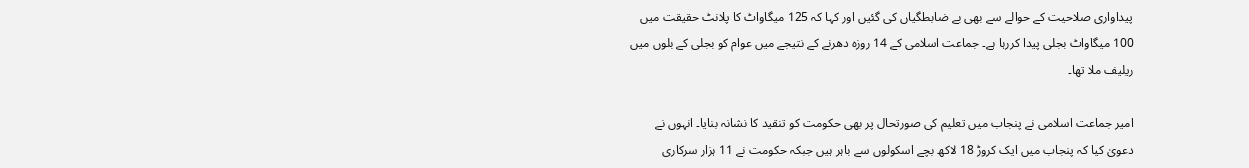پیداواری صلاحیت کے حوالے سے بھی بے ضابطگیاں کی گئیں اور کہا کہ 125 میگاواٹ کا پلانٹ حقیقت میں 100 میگاواٹ بجلی پیدا کررہا ہے۔ جماعت اسلامی کے 14 روزہ دھرنے کے نتیجے میں عوام کو بجلی کے بلوں میں ریلیف ملا تھا۔

امیر جماعت اسلامی نے پنجاب میں تعلیم کی صورتحال پر بھی حکومت کو تنقید کا نشانہ بنایا۔ انہوں نے دعویٰ کیا کہ پنجاب میں ایک کروڑ 18 لاکھ بچے اسکولوں سے باہر ہیں جبکہ حکومت نے 11 ہزار سرکاری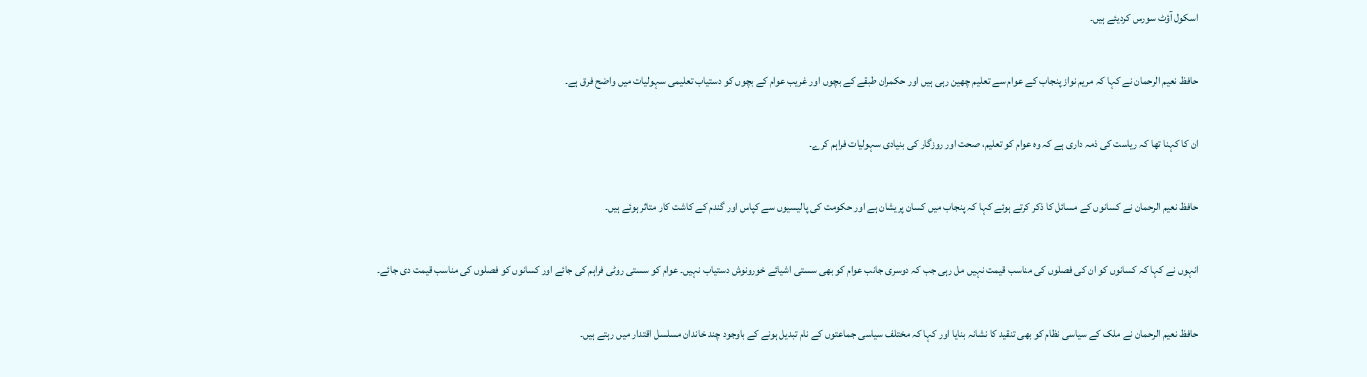اسکول آؤٹ سورس کردیئے ہیں۔

حافظ نعیم الرحمان نے کہا کہ مریم نواز پنجاب کے عوام سے تعلیم چھین رہی ہیں اور حکمران طبقے کے بچوں اور غریب عوام کے بچوں کو دستیاب تعلیمی سہولیات میں واضح فرق ہے۔

ان کا کہنا تھا کہ ریاست کی ذمہ داری ہے کہ وہ عوام کو تعلیم، صحت اور روزگار کی بنیادی سہولیات فراہم کرے۔

حافظ نعیم الرحمان نے کسانوں کے مسائل کا ذکر کرتے ہوئے کہا کہ پنجاب میں کسان پریشان ہے اور حکومت کی پالیسیوں سے کپاس اور گندم کے کاشت کار متاثر ہوئے ہیں۔

انہوں نے کہا کہ کسانوں کو ان کی فصلوں کی مناسب قیمت نہیں مل رہی جب کہ دوسری جانب عوام کو بھی سستی اشیائے خورونوش دستیاب نہیں۔ عوام کو سستی روٹی فراہم کی جائے اور کسانوں کو فصلوں کی مناسب قیمت دی جائے۔

حافظ نعیم الرحمان نے ملک کے سیاسی نظام کو بھی تنقید کا نشانہ بنایا اور کہا کہ مختلف سیاسی جماعتوں کے نام تبدیل ہونے کے باوجود چند خاندان مسلسل اقتدار میں رہتے ہیں۔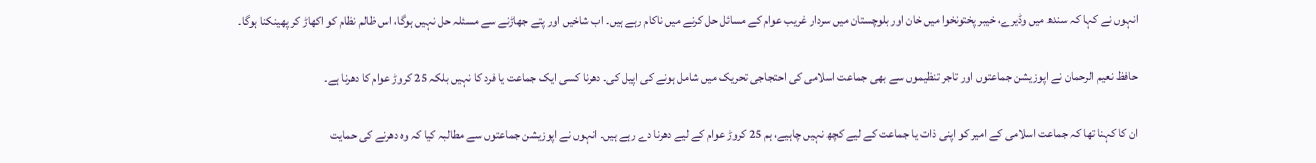انہوں نے کہا کہ سندھ میں وڈیرے، خیبر پختونخوا میں خان اور بلوچستان میں سردار غریب عوام کے مسائل حل کرنے میں ناکام رہے ہیں۔ اب شاخیں اور پتے جھاڑنے سے مسئلہ حل نہیں ہوگا، اس ظالم نظام کو اکھاڑ کر پھینکنا ہوگا۔

حافظ نعیم الرحمان نے اپوزیشن جماعتوں اور تاجر تنظیموں سے بھی جماعت اسلامی کی احتجاجی تحریک میں شامل ہونے کی اپیل کی۔ دھرنا کسی ایک جماعت یا فرد کا نہیں بلکہ 25 کروڑ عوام کا دھرنا ہے۔

ان کا کہنا تھا کہ جماعت اسلامی کے امیر کو اپنی ذات یا جماعت کے لیے کچھ نہیں چاہیے، ہم 25 کروڑ عوام کے لیے دھرنا دے رہے ہیں۔ انہوں نے اپوزیشن جماعتوں سے مطالبہ کیا کہ وہ دھرنے کی حمایت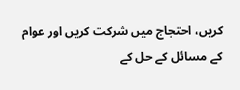کریں، احتجاج میں شرکت کریں اور عوام کے مسائل کے حل کے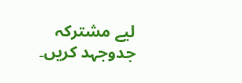لیے مشترکہ جدوجہد کریں۔